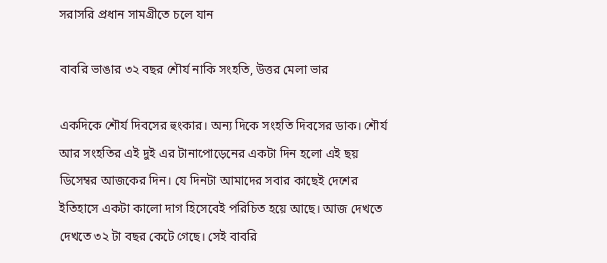সরাসরি প্রধান সামগ্রীতে চলে যান

বাবরি ভাঙার ৩২ বছর শৌর্য নাকি সংহতি, উত্তর মেলা ভার

একদিকে শৌর্য দিবসের হুংকার। অন্য দিকে সংহতি দিবসের ডাক। শৌর্য আর সংহতির এই দুই এর টানাপোড়েনের একটা দিন হলো এই ছয় ডিসেম্বর আজকের দিন। যে দিনটা আমাদের সবার কাছেই দেশের ইতিহাসে একটা কালো দাগ হিসেবেই পরিচিত হয়ে আছে। আজ দেখতে দেখতে ৩২ টা বছর কেটে গেছে। সেই বাবরি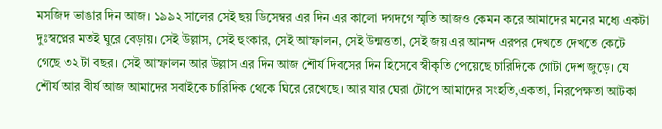মসজিদ ভাঙার দিন আজ। ১৯৯২ সালের সেই ছয় ডিসেম্বর এর দিন এর কালো দগদগে স্মৃতি আজও কেমন করে আমাদের মনের মধ্যে একটা দুঃস্বপ্নের মতই ঘুরে বেড়ায়। সেই উল্লাস, সেই হুংকার, সেই আস্ফালন, সেই উন্মত্ততা, সেই জয় এর আনন্দ এরপর দেখতে দেখতে কেটে গেছে ৩২ টা বছর। সেই আস্ফালন আর উল্লাস এর দিন আজ শৌর্য দিবসের দিন হিসেবে স্বীকৃতি পেয়েছে চারিদিকে গোটা দেশ জুড়ে। যে শৌর্য আর বীর্য আজ আমাদের সবাইকে চারিদিক থেকে ঘিরে রেখেছে। আর যার ঘেরা টোপে আমাদের সংহতি,একতা, নিরপেক্ষতা আটকা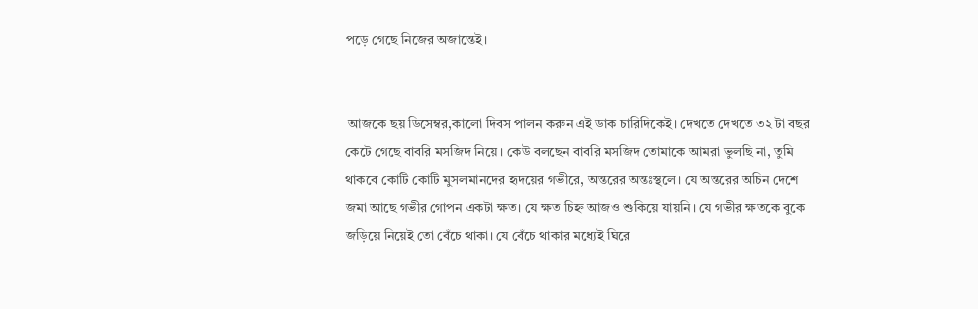পড়ে গেছে নিজের অজান্তেই।


 আজকে ছয় ডিসেম্বর,কালো দিবস পালন করুন এই ডাক চারিদিকেই। দেখতে দেখতে ৩২ টা বছর কেটে গেছে বাবরি মসজিদ নিয়ে। কেউ বলছেন বাবরি মসজিদ তোমাকে আমরা ভুলছি না, তুমি থাকবে কোটি কোটি মুসলমানদের হৃদয়ের গভীরে, অন্তরের অন্তঃস্থলে। যে অন্তরের অচিন দেশে জমা আছে গভীর গোপন একটা ক্ষত। যে ক্ষত চিহ্ন আজও শুকিয়ে যায়নি। যে গভীর ক্ষতকে বুকে জড়িয়ে নিয়েই তো বেঁচে থাকা। যে বেঁচে থাকার মধ্যেই ঘিরে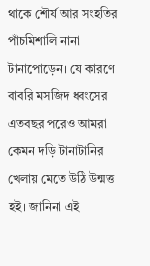থাকে শৌর্য আর সংহতির পাঁচমিশালি নানা টানাপোড়েন। যে কারণে বাবরি মসজিদ ধ্বংসের এতবছর পরেও আমরা কেমন দড়ি টানাটানির খেলায় মেতে উঠি উন্মত্ত হই। জানিনা এই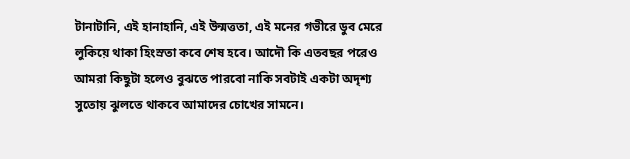টানাটানি, এই হানাহানি, এই উন্মত্ততা, এই মনের গভীরে ডুব মেরে লুকিয়ে থাকা হিংস্রতা কবে শেষ হবে। আদৌ কি এতবছর পরেও আমরা কিছুটা হলেও বুঝতে পারবো নাকি সবটাই একটা অদৃশ্য সুতোয় ঝুলতে থাকবে আমাদের চোখের সামনে।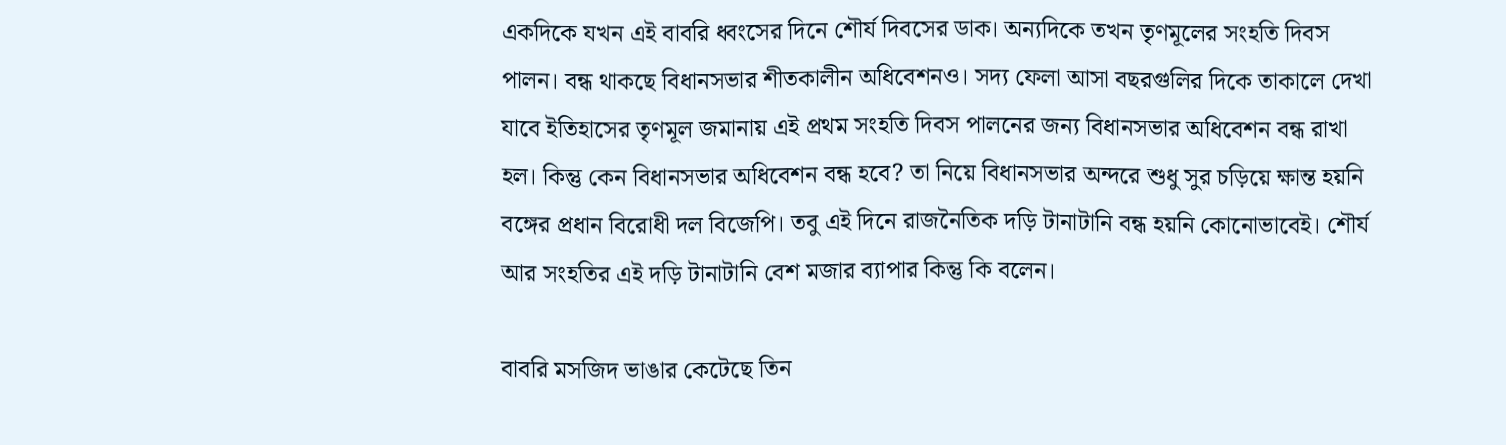একদিকে যখন এই বাবরি ধ্বংসের দিনে শৌর্য দিবসের ডাক। অন্যদিকে তখন তৃণমূলের সংহতি দিবস পালন। বন্ধ থাকছে বিধানসভার শীতকালীন অধিবেশনও। সদ্য ফেলা আসা বছরগুলির দিকে তাকালে দেখা যাবে ইতিহাসের তৃণমূল জমানায় এই প্রথম সংহতি দিবস পালনের জন্য বিধানসভার অধিবেশন বন্ধ রাখা হল। কিন্তু কেন বিধানসভার অধিবেশন বন্ধ হবে? তা নিয়ে বিধানসভার অন্দরে শুধু সুর চড়িয়ে ক্ষান্ত হয়নি বঙ্গের প্রধান বিরোধী দল বিজেপি। তবু এই দিনে রাজনৈতিক দড়ি টানাটানি বন্ধ হয়নি কোনোভাবেই। শৌর্য আর সংহতির এই দড়ি টানাটানি বেশ মজার ব্যাপার কিন্তু কি বলেন।

বাবরি মসজিদ ভাঙার কেটেছে তিন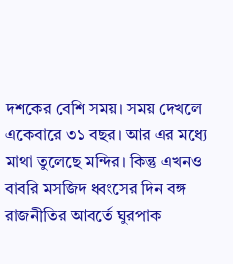দশকের বেশি সময়। সময় দেখলে একেবারে ৩১ বছর। আর এর মধ্যে মাথা তুলেছে মন্দির। কিন্তু এখনও বাবরি মসজিদ ধ্বংসের দিন বঙ্গ রাজনীতির আবর্তে ঘুরপাক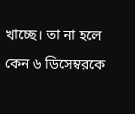খাচ্ছে। তা না হলে কেন ৬ ডিসেম্বরকে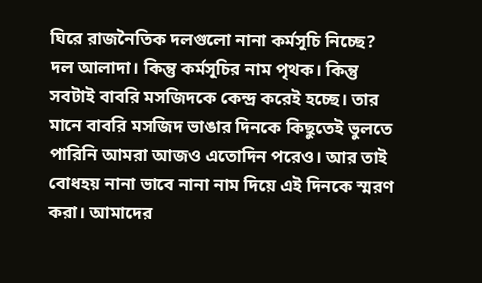ঘিরে রাজনৈতিক দলগুলো নানা কর্মসূচি নিচ্ছে? দল আলাদা। কিন্তু কর্মসূচির নাম পৃথক। কিন্তু সবটাই বাবরি মসজিদকে কেন্দ্র করেই হচ্ছে। তার মানে বাবরি মসজিদ ভাঙার দিনকে কিছুতেই ভুলতে পারিনি আমরা আজও এতোদিন পরেও। আর তাই বোধহয় নানা ভাবে নানা নাম দিয়ে এই দিনকে স্মরণ করা। আমাদের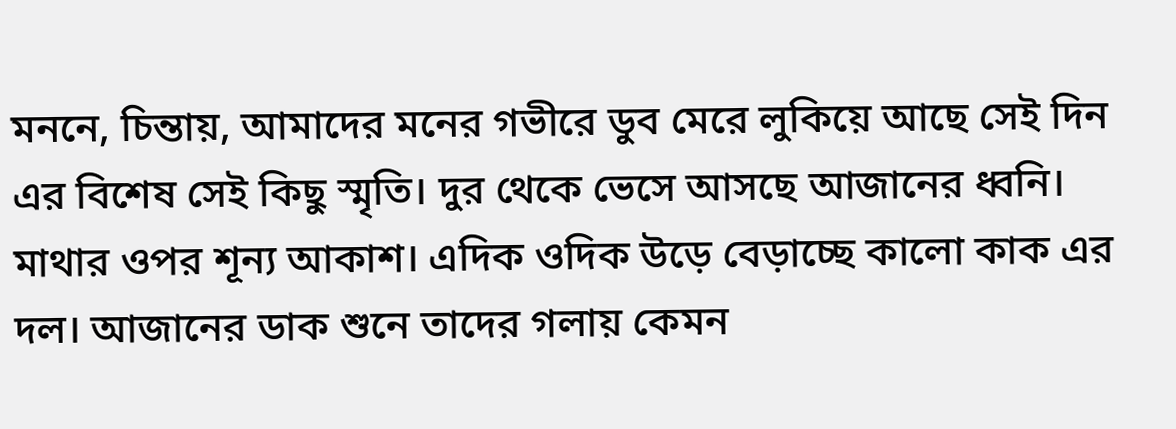মননে, চিন্তায়, আমাদের মনের গভীরে ডুব মেরে লুকিয়ে আছে সেই দিন এর বিশেষ সেই কিছু স্মৃতি। দুর থেকে ভেসে আসছে আজানের ধ্বনি। মাথার ওপর শূন্য আকাশ। এদিক ওদিক উড়ে বেড়াচ্ছে কালো কাক এর দল। আজানের ডাক শুনে তাদের গলায় কেমন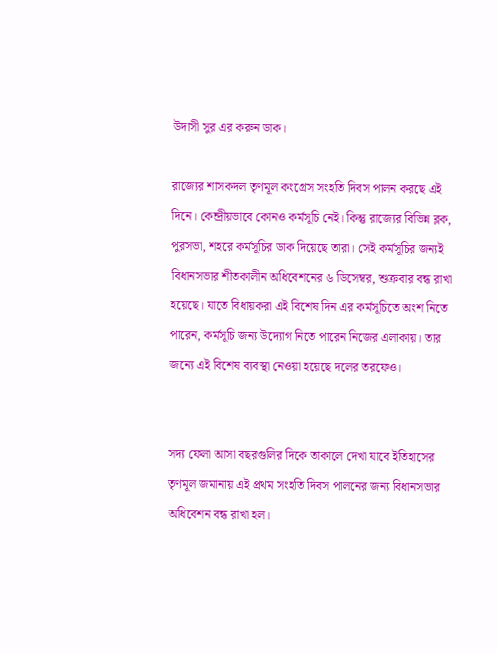উদাসী সুর এর করুন ডাক।

রাজ্যের শাসকদল তৃণমূল কংগ্রেস সংহতি দিবস পালন করছে এই দিনে। কেন্দ্রীয়ভাবে কোনও কর্মসূচি নেই। কিন্তু রাজ্যের বিভিন্ন ব্লক, পুরসভা, শহরে কর্মসূচির ডাক দিয়েছে তারা। সেই কর্মসূচির জন্যই বিধানসভার শীতকালীন অধিবেশনের ৬ ডিসেম্বর, শুক্রবার বন্ধ রাখা হয়েছে। যাতে বিধায়করা এই বিশেষ দিন এর কর্মসূচিতে অংশ নিতে পারেন, কর্মসূচি জন্য উদ্যোগ নিতে পারেন নিজের এলাকায়। তার জন্যে এই বিশেষ ব্যবস্থা নেওয়া হয়েছে দলের তরফেও।


সদ্য ফেলা আসা বছরগুলির দিকে তাকালে দেখা যাবে ইতিহাসের তৃণমূল জমানায় এই প্রথম সংহতি দিবস পালনের জন্য বিধানসভার অধিবেশন বন্ধ রাখা হল।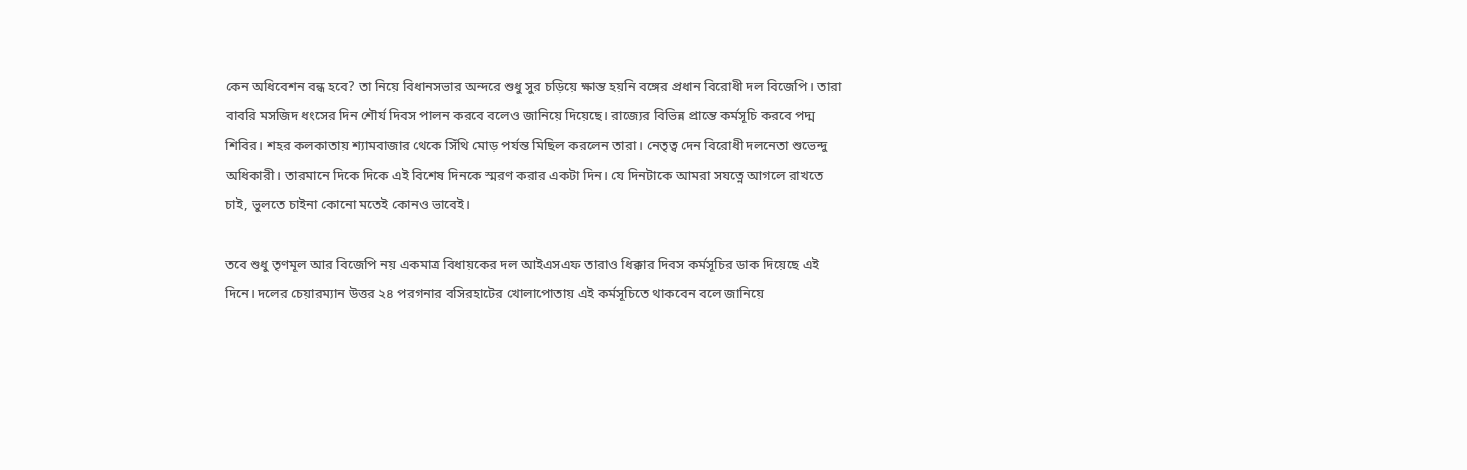কেন অধিবেশন বন্ধ হবে? তা নিয়ে বিধানসভার অন্দরে শুধু সুর চড়িয়ে ক্ষান্ত হয়নি বঙ্গের প্রধান বিরোধী দল বিজেপি। তারা বাবরি মসজিদ ধংসের দিন শৌর্য দিবস পালন করবে বলেও জানিয়ে দিয়েছে। রাজ্যের বিভিন্ন প্রান্তে কর্মসূচি করবে পদ্ম শিবির। শহর কলকাতায় শ্যামবাজার থেকে সিঁথি মোড় পর্যন্ত মিছিল করলেন তারা। নেতৃত্ব দেন বিরোধী দলনেতা শুভেন্দু অধিকারী। তারমানে দিকে দিকে এই বিশেষ দিনকে স্মরণ করার একটা দিন। যে দিনটাকে আমরা সযত্নে আগলে রাখতে চাই, ভুলতে চাইনা কোনো মতেই কোনও ভাবেই।

তবে শুধু তৃণমূল আর বিজেপি নয় একমাত্র বিধায়কের দল আইএসএফ তারাও ধিক্কার দিবস কর্মসূচির ডাক দিয়েছে এই দিনে। দলের চেয়ারম্যান উত্তর ২৪ পরগনার বসিরহাটের খোলাপোতায় এই কর্মসূচিতে থাকবেন বলে জানিয়ে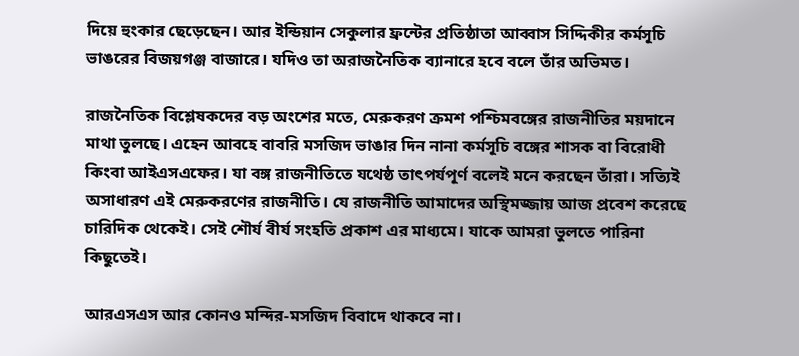দিয়ে হুংকার ছেড়েছেন। আর ইন্ডিয়ান সেকুলার ফ্রন্টের প্রতিষ্ঠাতা আব্বাস সিদ্দিকীর কর্মসূচি ভাঙরের বিজয়গঞ্জ বাজারে। যদিও তা অরাজনৈতিক ব্যানারে হবে বলে তাঁর অভিমত।

রাজনৈতিক বিশ্লেষকদের বড় অংশের মতে, মেরুকরণ ক্রমশ পশ্চিমবঙ্গের রাজনীতির ময়দানে মাথা তুলছে। এহেন আবহে বাবরি মসজিদ ভাঙার দিন নানা কর্মসূচি বঙ্গের শাসক বা বিরোধী কিংবা আইএসএফের। যা বঙ্গ রাজনীতিতে যথেষ্ঠ তাৎপর্যপূর্ণ বলেই মনে করছেন তাঁরা। সত্যিই অসাধারণ এই মেরুকরণের রাজনীতি। যে রাজনীতি আমাদের অস্থিমজ্জায় আজ প্রবেশ করেছে চারিদিক থেকেই। সেই শৌর্য বীর্য সংহতি প্রকাশ এর মাধ্যমে। যাকে আমরা ভুলতে পারিনা কিছুতেই।

আরএসএস আর কোনও মন্দির-মসজিদ বিবাদে থাকবে না।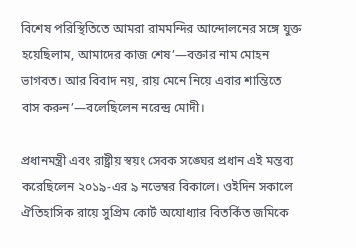বিশেষ পরিস্থিতিতে আমরা রামমন্দির আন্দোলনের সঙ্গে যুক্ত হয়েছিলাম, আমাদের কাজ শেষ’—বক্তার নাম মোহন ভাগবত। আর বিবাদ নয়, রায় মেনে নিয়ে এবার শান্তিতে বাস করুন’—বলেছিলেন নরেন্দ্র মোদী।

প্রধানমন্ত্রী এবং রাষ্ট্রীয় স্বয়ং সেবক সঙ্ঘের প্রধান এই মন্তব্য করেছিলেন ২০১৯-এর ৯ নভেম্বর বিকালে। ওইদিন সকালে ঐতিহাসিক রায়ে সুপ্রিম কোর্ট অযোধ্যার বিতর্কিত জমিকে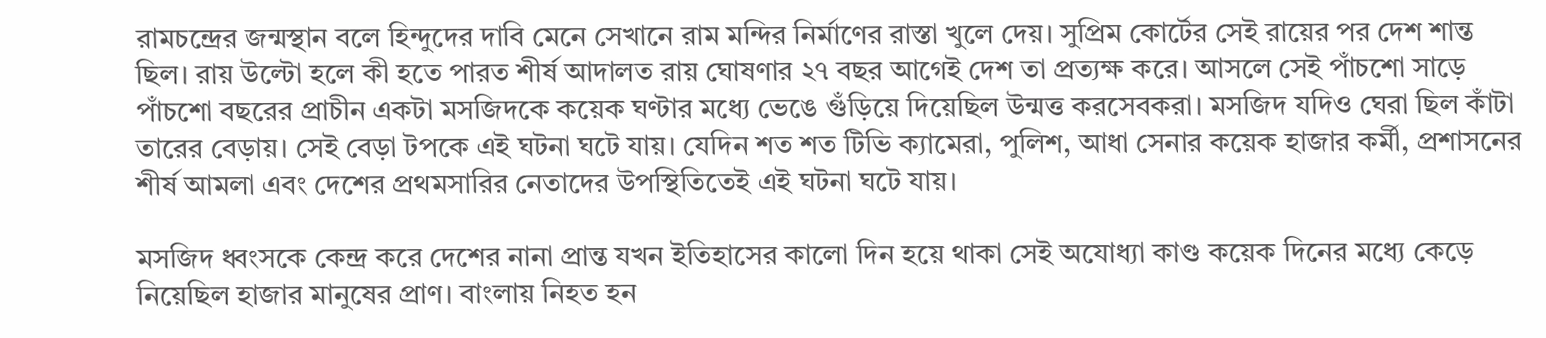রামচন্দ্রের জন্মস্থান বলে হিন্দুদের দাবি মেনে সেখানে রাম মন্দির নির্মাণের রাস্তা খুলে দেয়। সুপ্রিম কোর্টের সেই রায়ের পর দেশ শান্ত ছিল। রায় উল্টো হলে কী হতে পারত শীর্ষ আদালত রায় ঘোষণার ২৭ বছর আগেই দেশ তা প্রত্যক্ষ করে। আসলে সেই পাঁচশো সাড়ে পাঁচশো বছরের প্রাচীন একটা মসজিদকে কয়েক ঘণ্টার মধ্যে ভেঙে গুঁড়িয়ে দিয়েছিল উন্মত্ত করসেবকরা। মসজিদ যদিও ঘেরা ছিল কাঁটা তারের বেড়ায়। সেই বেড়া টপকে এই ঘটনা ঘটে যায়। যেদিন শত শত টিভি ক্যামেরা, পুলিশ, আধা সেনার কয়েক হাজার কর্মী, প্রশাসনের শীর্ষ আমলা এবং দেশের প্রথমসারির নেতাদের উপস্থিতিতেই এই ঘটনা ঘটে যায়।

মসজিদ ধ্বংসকে কেন্দ্র করে দেশের নানা প্রান্ত যখন ইতিহাসের কালো দিন হয়ে থাকা সেই অযোধ্যা কাণ্ড কয়েক দিনের মধ্যে কেড়ে নিয়েছিল হাজার মানুষের প্রাণ। বাংলায় নিহত হন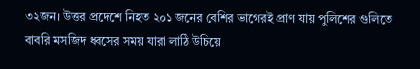৩২জন। উত্তর প্রদেশে নিহত ২০১ জনের বেশির ভাগেরই প্রাণ যায় পুলিশের গুলিতে বাবরি মসজিদ ধ্বসের সময় যারা লাঠি উচিয়ে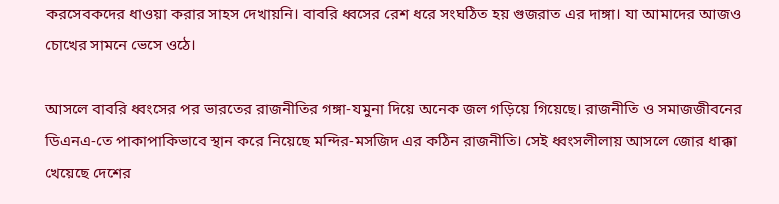করসেবকদের ধাওয়া করার সাহস দেখায়নি। বাবরি ধ্বসের রেশ ধরে সংঘঠিত হয় গুজরাত এর দাঙ্গা। যা আমাদের আজও চোখের সামনে ভেসে ওঠে।

আসলে বাবরি ধ্বংসের পর ভারতের রাজনীতির গঙ্গা-যমুনা দিয়ে অনেক জল গড়িয়ে গিয়েছে। রাজনীতি ও সমাজজীবনের ডিএনএ-তে পাকাপাকিভাবে স্থান করে নিয়েছে মন্দির-মসজিদ এর কঠিন রাজনীতি। সেই ধ্বংসলীলায় আসলে জোর ধাক্কা খেয়েছে দেশের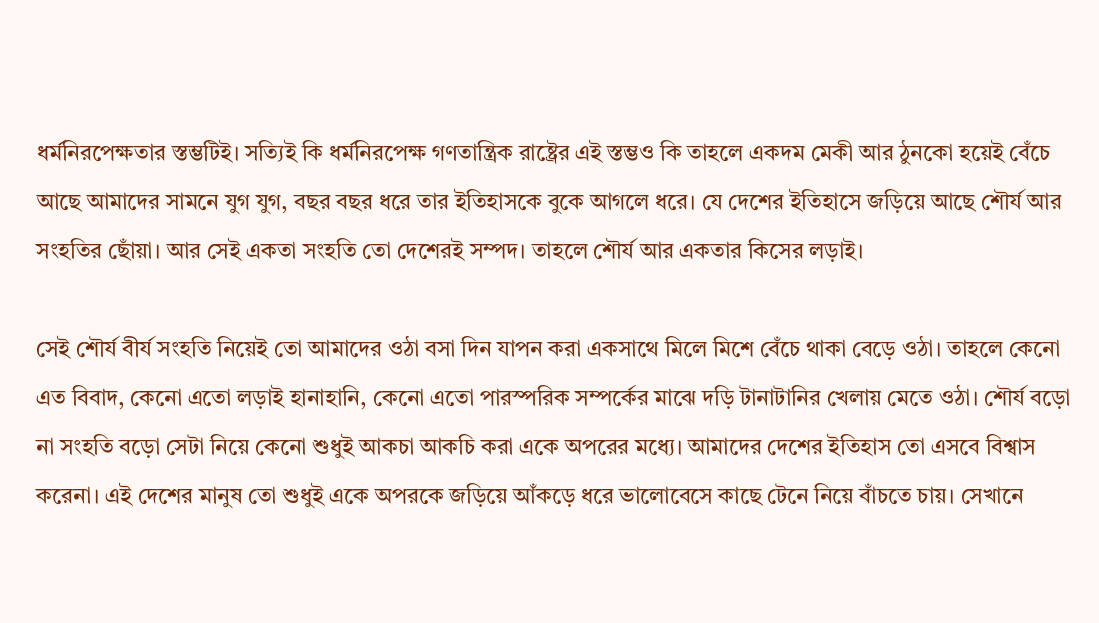ধর্মনিরপেক্ষতার স্তম্ভটিই। সত্যিই কি ধর্মনিরপেক্ষ গণতান্ত্রিক রাষ্ট্রের এই স্তম্ভও কি তাহলে একদম মেকী আর ঠুনকো হয়েই বেঁচে আছে আমাদের সামনে যুগ যুগ, বছর বছর ধরে তার ইতিহাসকে বুকে আগলে ধরে। যে দেশের ইতিহাসে জড়িয়ে আছে শৌর্য আর সংহতির ছোঁয়া। আর সেই একতা সংহতি তো দেশেরই সম্পদ। তাহলে শৌর্য আর একতার কিসের লড়াই।

সেই শৌর্য বীর্য সংহতি নিয়েই তো আমাদের ওঠা বসা দিন যাপন করা একসাথে মিলে মিশে বেঁচে থাকা বেড়ে ওঠা। তাহলে কেনো এত বিবাদ, কেনো এতো লড়াই হানাহানি, কেনো এতো পারস্পরিক সম্পর্কের মাঝে দড়ি টানাটানির খেলায় মেতে ওঠা। শৌর্য বড়ো না সংহতি বড়ো সেটা নিয়ে কেনো শুধুই আকচা আকচি করা একে অপরের মধ্যে। আমাদের দেশের ইতিহাস তো এসবে বিশ্বাস করেনা। এই দেশের মানুষ তো শুধুই একে অপরকে জড়িয়ে আঁকড়ে ধরে ভালোবেসে কাছে টেনে নিয়ে বাঁচতে চায়। সেখানে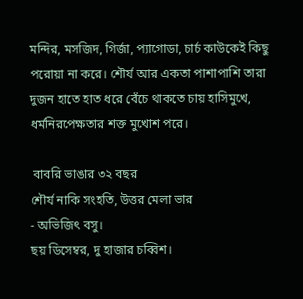মন্দির, মসজিদ, গির্জা, প্যাগোডা, চার্চ কাউকেই কিছু পরোয়া না করে। শৌর্য আর একতা পাশাপাশি তারা দুজন হাতে হাত ধরে বেঁচে থাকতে চায় হাসিমুখে, ধর্মনিরপেক্ষতার শক্ত মুখোশ পরে।

 বাবরি ভাঙার ৩২ বছর
শৌর্য নাকি সংহতি, উত্তর মেলা ভার
- অভিজিৎ বসু।
ছয় ডিসেম্বর, দু হাজার চব্বিশ।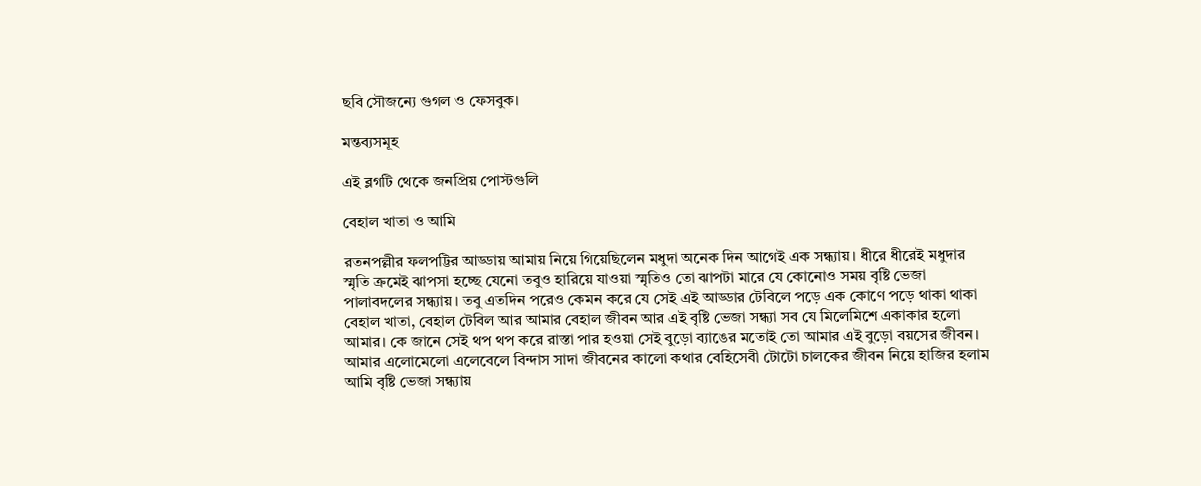ছবি সৌজন্যে গুগল ও ফেসবুক।

মন্তব্যসমূহ

এই ব্লগটি থেকে জনপ্রিয় পোস্টগুলি

বেহাল খাতা ও আমি

রতনপল্লীর ফলপট্টির আড্ডায় আমায় নিয়ে গিয়েছিলেন মধুদা অনেক দিন আগেই এক সন্ধ্যায়। ধীরে ধীরেই মধুদার স্মৃতি ক্রমেই ঝাপসা হচ্ছে যেনো তবুও হারিয়ে যাওয়া স্মৃতিও তো ঝাপটা মারে যে কোনোও সময় বৃষ্টি ভেজা পালাবদলের সন্ধ্যায়। তবু এতদিন পরেও কেমন করে যে সেই এই আড্ডার টেবিলে পড়ে এক কোণে পড়ে থাকা থাকা বেহাল খাতা, বেহাল টেবিল আর আমার বেহাল জীবন আর এই বৃষ্টি ভেজা সন্ধ্যা সব যে মিলেমিশে একাকার হলো আমার। কে জানে সেই থপ থপ করে রাস্তা পার হওয়া সেই বুড়ো ব্যাঙের মতোই তো আমার এই বুড়ো বয়সের জীবন। আমার এলোমেলো এলেবেলে বিন্দাস সাদা জীবনের কালো কথার বেহিসেবী টোটো চালকের জীবন নিয়ে হাজির হলাম আমি বৃষ্টি ভেজা সন্ধ্যায়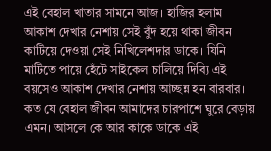এই বেহাল খাতার সামনে আজ। হাজির হলাম আকাশ দেখার নেশায় সেই বুঁদ হয়ে থাকা জীবন কাটিয়ে দেওয়া সেই নিখিলেশদার ডাকে। যিনি মাটিতে পায়ে হেঁটে সাইকেল চালিয়ে দিব্যি এই বয়সেও আকাশ দেখার নেশায় আচ্ছন্ন হন বারবার। কত যে বেহাল জীবন আমাদের চারপাশে ঘুরে বেড়ায় এমন। আসলে কে আর কাকে ডাকে এই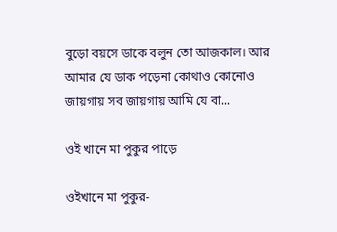বুড়ো বয়সে ডাকে বলুন তো আজকাল। আর আমার যে ডাক পড়েনা কোথাও কোনোও জায়গায় সব জায়গায় আমি যে বা...

ওই খানে মা পুকুর পাড়ে

ওইখানে মা পুকুর-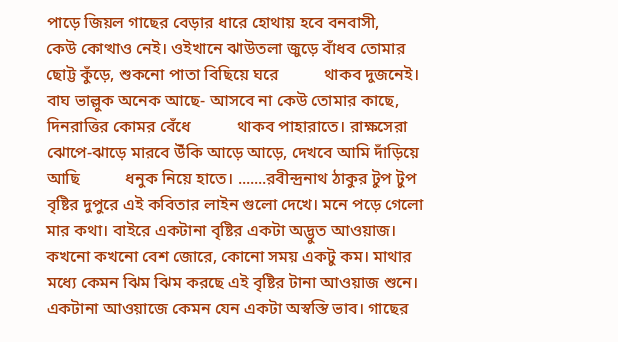পাড়ে জিয়ল গাছের বেড়ার ধারে হোথায় হবে বনবাসী,           কেউ কোত্থাও নেই। ওইখানে ঝাউতলা জুড়ে বাঁধব তোমার ছোট্ট কুঁড়ে, শুকনো পাতা বিছিয়ে ঘরে           থাকব দুজনেই। বাঘ ভাল্লুক অনেক আছে- আসবে না কেউ তোমার কাছে, দিনরাত্তির কোমর বেঁধে           থাকব পাহারাতে। রাক্ষসেরা ঝোপে-ঝাড়ে মারবে উঁকি আড়ে আড়ে, দেখবে আমি দাঁড়িয়ে আছি           ধনুক নিয়ে হাতে। .......রবীন্দ্রনাথ ঠাকুর টুপ টুপ বৃষ্টির দুপুরে এই কবিতার লাইন গুলো দেখে। মনে পড়ে গেলো মার কথা। বাইরে একটানা বৃষ্টির একটা অদ্ভুত আওয়াজ। কখনো কখনো বেশ জোরে, কোনো সময় একটু কম। মাথার মধ্যে কেমন ঝিম ঝিম করছে এই বৃষ্টির টানা আওয়াজ শুনে।  একটানা আওয়াজে কেমন যেন একটা অস্বস্তি ভাব। গাছের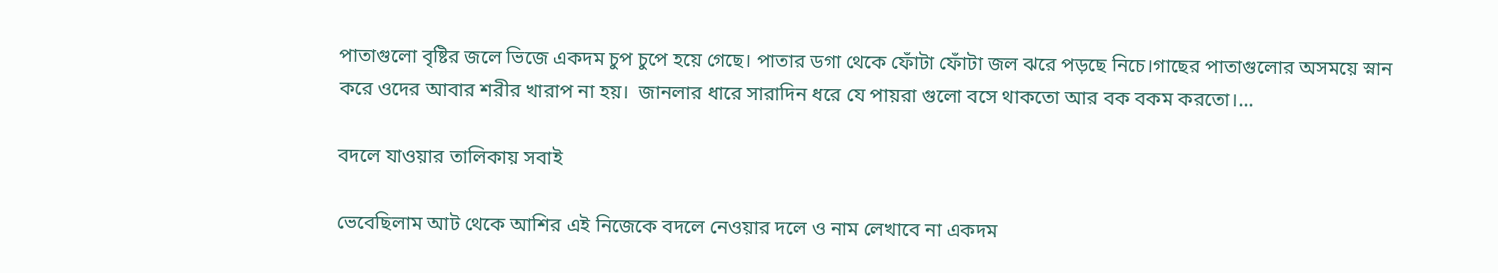পাতাগুলো বৃষ্টির জলে ভিজে একদম চুপ চুপে হয়ে গেছে। পাতার ডগা থেকে ফোঁটা ফোঁটা জল ঝরে পড়ছে নিচে।গাছের পাতাগুলোর অসময়ে স্নান করে ওদের আবার শরীর খারাপ না হয়।  জানলার ধারে সারাদিন ধরে যে পায়রা গুলো বসে থাকতো আর বক বকম করতো।...

বদলে যাওয়ার তালিকায় সবাই

ভেবেছিলাম আট থেকে আশির এই নিজেকে বদলে নেওয়ার দলে ও নাম লেখাবে না একদম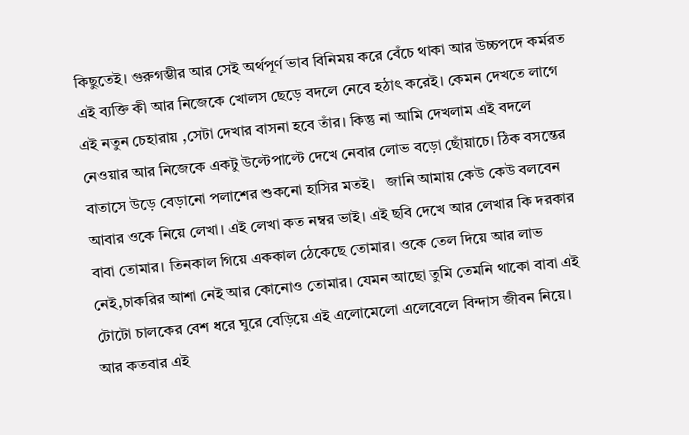কিছুতেই। গুরুগম্ভীর আর সেই অর্থপূর্ণ ভাব বিনিময় করে বেঁচে থাকা আর উচ্চপদে কর্মরত এই ব্যক্তি কী আর নিজেকে খোলস ছেড়ে বদলে নেবে হঠাৎ করেই। কেমন দেখতে লাগে এই নতুন চেহারায় ,সেটা দেখার বাসনা হবে তাঁর। কিন্তু না আমি দেখলাম এই বদলে নেওয়ার আর নিজেকে একটু উল্টেপাল্টে দেখে নেবার লোভ বড়ো ছোঁয়াচে। ঠিক বসন্তের বাতাসে উড়ে বেড়ানো পলাশের শুকনো হাসির মতই।   জানি আমায় কেউ কেউ বলবেন আবার ওকে নিয়ে লেখা। এই লেখা কত নম্বর ভাই। এই ছবি দেখে আর লেখার কি দরকার বাবা তোমার। তিনকাল গিয়ে এককাল ঠেকেছে তোমার। ওকে তেল দিয়ে আর লাভ নেই,চাকরির আশা নেই আর কোনোও তোমার। যেমন আছো তুমি তেমনি থাকো বাবা এই টোটো চালকের বেশ ধরে ঘুরে বেড়িয়ে এই এলোমেলো এলেবেলে বিন্দাস জীবন নিয়ে। আর কতবার এই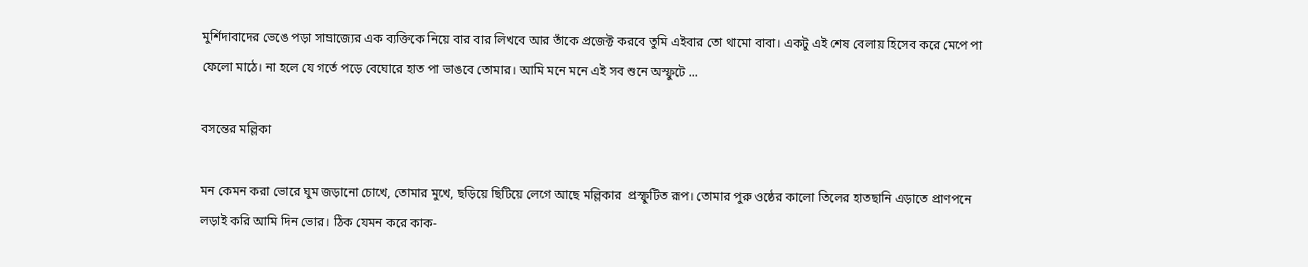মুর্শিদাবাদের ভেঙে পড়া সাম্রাজ্যের এক ব্যক্তিকে নিয়ে বার বার লিখবে আর তাঁকে প্রজেক্ট করবে তুমি এইবার তো থামো বাবা। একটু এই শেষ বেলায় হিসেব করে মেপে পা ফেলো মাঠে। না হলে যে গর্তে পড়ে বেঘোরে হাত পা ভাঙবে তোমার। আমি মনে মনে এই সব শুনে অস্ফুটে ...

বসন্তের মল্লিকা

মন কেমন করা ভোরে ঘুম জড়ানো চোখে, তোমার মুখে, ছড়িয়ে ছিটিয়ে লেগে আছে মল্লিকার  প্রস্ফুটিত রূপ। তোমার পুরু ওষ্ঠের কালো তিলের হাতছানি এড়াতে প্রাণপনে লড়াই করি আমি দিন ভোর। ঠিক যেমন করে কাক-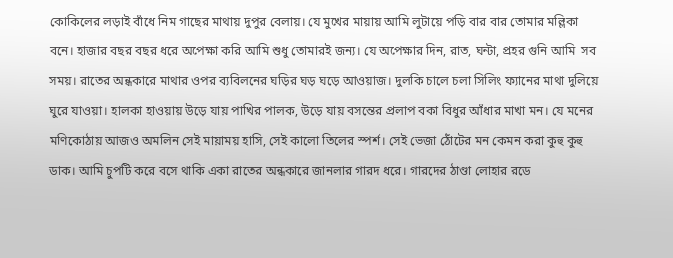কোকিলের লড়াই বাঁধে নিম গাছের মাথায় দুপুর বেলায়। যে মুখের মায়ায় আমি লুটায়ে পড়ি বার বার তোমার মল্লিকা বনে। হাজার বছর বছর ধরে অপেক্ষা করি আমি শুধু তোমারই জন্য। যে অপেক্ষার দিন, রাত, ঘন্টা, প্রহর গুনি আমি  সব সময়। রাতের অন্ধকারে মাথার ওপর ব্যবিলনের ঘড়ির ঘড় ঘড়ে আওয়াজ। দুলকি চালে চলা সিলিং ফ্যানের মাথা দুলিয়ে ঘুরে যাওয়া। হালকা হাওয়ায় উড়ে যায় পাখির পালক, উড়ে যায় বসন্তের প্রলাপ বকা বিধুর আঁধার মাখা মন। যে মনের মণিকোঠায় আজও অমলিন সেই মায়াময় হাসি, সেই কালো তিলের স্পর্শ। সেই ভেজা ঠোঁটের মন কেমন করা কুহু কুহু ডাক। আমি চুপটি করে বসে থাকি একা রাতের অন্ধকারে জানলার গারদ ধরে। গারদের ঠাণ্ডা লোহার রডে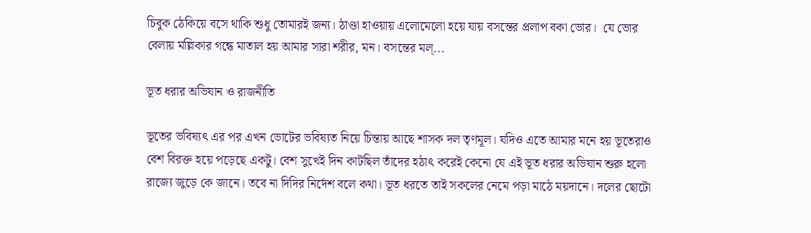চিবুক ঠেকিয়ে বসে থাকি শুধু তোমারই জন্য। ঠাণ্ডা হাওয়ায় এলোমেলো হয়ে যায় বসন্তের প্রলাপ বকা ভোর।  যে ভোর বেলায় মল্লিকার গন্ধে মাতাল হয় আমার সারা শরীর, মন। বসন্তের মল্...

ভূত ধরার অভিযান ও রাজনীতি

ভূতের ভবিষ্যৎ এর পর এখন ভোটের ভবিষ্যত নিয়ে চিন্তায় আছে শাসক দল তৃণমূল। যদিও এতে আমার মনে হয় ভূতেরাও বেশ বিরক্ত হয়ে পড়েছে একটু। বেশ সুখেই দিন কাটছিল তাঁদের হঠাৎ করেই কেনো যে এই ভূত ধরার অভিযান শুরু হলো রাজ্যে জুড়ে কে জানে। তবে না দিদির নির্দেশ বলে কথা। ভূত ধরতে তাই সকলের নেমে পড়া মাঠে ময়দানে। দলের ছোটো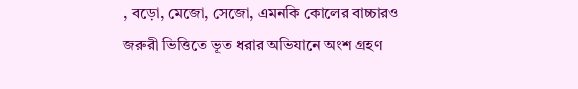, বড়ো, মেজো, সেজো, এমনকি কোলের বাচ্চারও জরুরী ভিত্তিতে ভূত ধরার অভিযানে অংশ গ্রহণ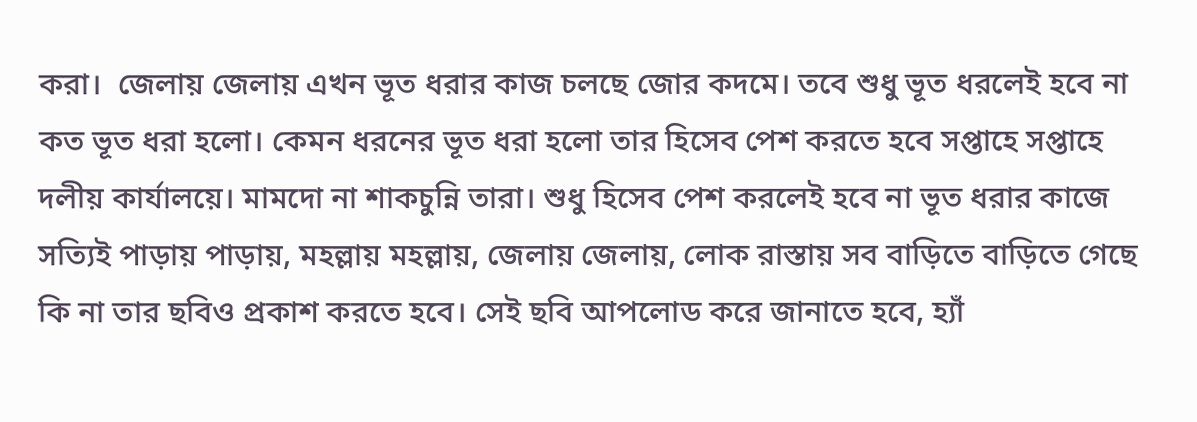করা।  জেলায় জেলায় এখন ভূত ধরার কাজ চলছে জোর কদমে। তবে শুধু ভূত ধরলেই হবে না কত ভূত ধরা হলো। কেমন ধরনের ভূত ধরা হলো তার হিসেব পেশ করতে হবে সপ্তাহে সপ্তাহে দলীয় কার্যালয়ে। মামদো না শাকচুন্নি তারা। শুধু হিসেব পেশ করলেই হবে না ভূত ধরার কাজে সত্যিই পাড়ায় পাড়ায়, মহল্লায় মহল্লায়, জেলায় জেলায়, লোক রাস্তায় সব বাড়িতে বাড়িতে গেছে কি না তার ছবিও প্রকাশ করতে হবে। সেই ছবি আপলোড করে জানাতে হবে, হ্যাঁ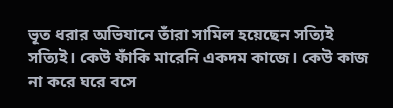ভূত ধরার অভিযানে তাঁরা সামিল হয়েছেন সত্যিই সত্যিই। কেউ ফাঁকি মারেনি একদম কাজে। কেউ কাজ না করে ঘরে বসে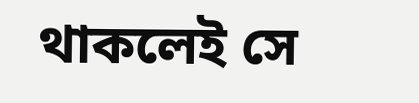থাকলেই সে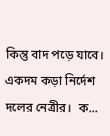কিন্তু বাদ পড়ে যাবে। একদম কড়া নির্দেশ দলের নেত্রীর।  ক...